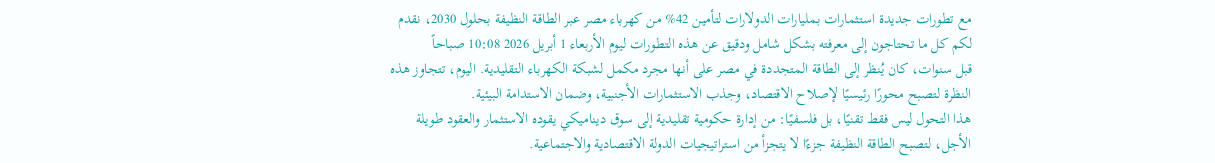مع تطورات جديدة استثمارات بمليارات الدولارات لتأمين 42% من كهرباء مصر عبر الطاقة النظيفة بحلول 2030، نقدم لكم كل ما تحتاجون إلى معرفته بشكل شامل ودقيق عن هذه التطورات ليوم الأربعاء 1 أبريل 2026 10:08 صباحاً
قبل سنوات، كان يُنظر إلى الطاقة المتجددة في مصر على أنها مجرد مكمل لشبكة الكهرباء التقليدية. اليوم، تتجاوز هذه النظرة لتصبح محورًا رئيسيًا لإصلاح الاقتصاد، وجذب الاستثمارات الأجنبية، وضمان الاستدامة البيئية.
هذا التحول ليس فقط تقنيًا، بل فلسفيًا: من إدارة حكومية تقليدية إلى سوق ديناميكي يقوده الاستثمار والعقود طويلة الأجل، لتصبح الطاقة النظيفة جزءًا لا يتجزأ من استراتيجيات الدولة الاقتصادية والاجتماعية.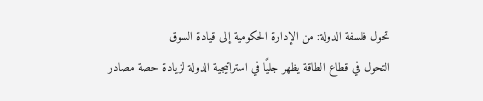تحول فلسفة الدولة: من الإدارة الحكومية إلى قيادة السوق
التحول في قطاع الطاقة يظهر جليًا في استراتيجية الدولة لزيادة حصة مصادر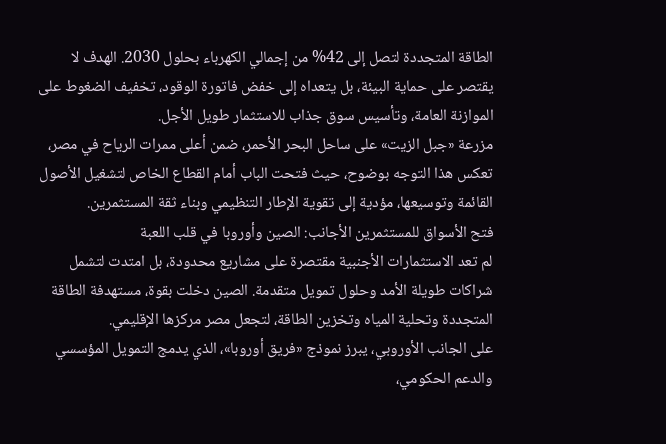الطاقة المتجددة لتصل إلى 42% من إجمالي الكهرباء بحلول 2030. الهدف لا يقتصر على حماية البيئة، بل يتعداه إلى خفض فاتورة الوقود، تخفيف الضغوط على الموازنة العامة، وتأسيس سوق جذاب للاستثمار طويل الأجل.
مزرعة «جبل الزيت» على ساحل البحر الأحمر، ضمن أعلى ممرات الرياح في مصر، تعكس هذا التوجه بوضوح، حيث فتحت الباب أمام القطاع الخاص لتشغيل الأصول القائمة وتوسيعها، مؤدية إلى تقوية الإطار التنظيمي وبناء ثقة المستثمرين.
فتح الأسواق للمستثمرين الأجانب: الصين وأوروبا في قلب اللعبة
لم تعد الاستثمارات الأجنبية مقتصرة على مشاريع محدودة، بل امتدت لتشمل شراكات طويلة الأمد وحلول تمويل متقدمة. الصين دخلت بقوة، مستهدفة الطاقة المتجددة وتحلية المياه وتخزين الطاقة، لتجعل مصر مركزها الإقليمي.
على الجانب الأوروبي، يبرز نموذج «فريق أوروبا»، الذي يدمج التمويل المؤسسي والدعم الحكومي،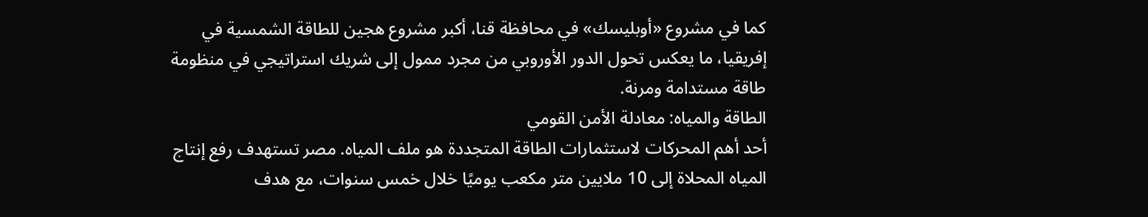كما في مشروع «أوبليسك» في محافظة قنا، أكبر مشروع هجين للطاقة الشمسية في إفريقيا، ما يعكس تحول الدور الأوروبي من مجرد ممول إلى شريك استراتيجي في منظومة طاقة مستدامة ومرنة.
الطاقة والمياه: معادلة الأمن القومي
أحد أهم المحركات لاستثمارات الطاقة المتجددة هو ملف المياه. مصر تستهدف رفع إنتاج المياه المحلاة إلى 10 ملايين متر مكعب يوميًا خلال خمس سنوات، مع هدف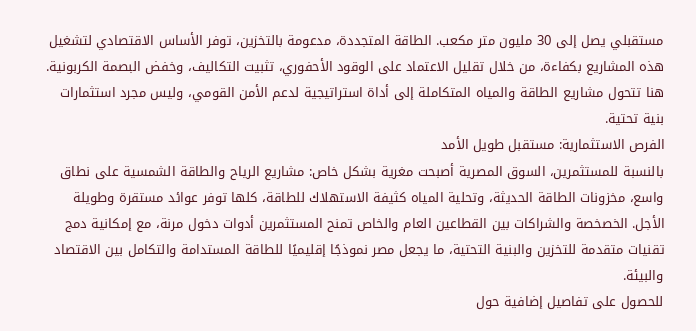مستقبلي يصل إلى 30 مليون متر مكعب. الطاقة المتجددة، مدعومة بالتخزين، توفر الأساس الاقتصادي لتشغيل هذه المشاريع بكفاءة، من خلال تقليل الاعتماد على الوقود الأحفوري، تثبيت التكاليف، وخفض البصمة الكربونية. هنا تتحول مشاريع الطاقة والمياه المتكاملة إلى أداة استراتيجية لدعم الأمن القومي، وليس مجرد استثمارات بنية تحتية.
الفرص الاستثمارية: مستقبل طويل الأمد
بالنسبة للمستثمرين، السوق المصرية أصبحت مغرية بشكل خاص: مشاريع الرياح والطاقة الشمسية على نطاق واسع، مخزونات الطاقة الحديثة، وتحلية المياه كثيفة الاستهلاك للطاقة، كلها توفر عوائد مستقرة وطويلة الأجل. الخصخصة والشراكات بين القطاعين العام والخاص تمنح المستثمرين أدوات دخول مرنة، مع إمكانية دمج تقنيات متقدمة للتخزين والبنية التحتية، ما يجعل مصر نموذجًا إقليميًا للطاقة المستدامة والتكامل بين الاقتصاد والبيئة.
للحصول على تفاصيل إضافية حول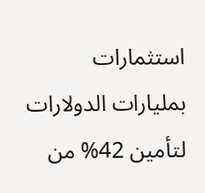استثمارات بمليارات الدولارات لتأمين 42% من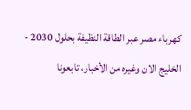كهرباء مصر عبر الطاقة النظيفة بحلول 2030 - الخليج الان وغيره من الأخبار، تابعونا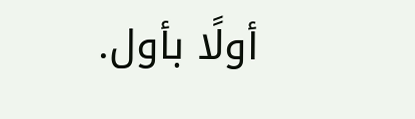أولًا بأول.